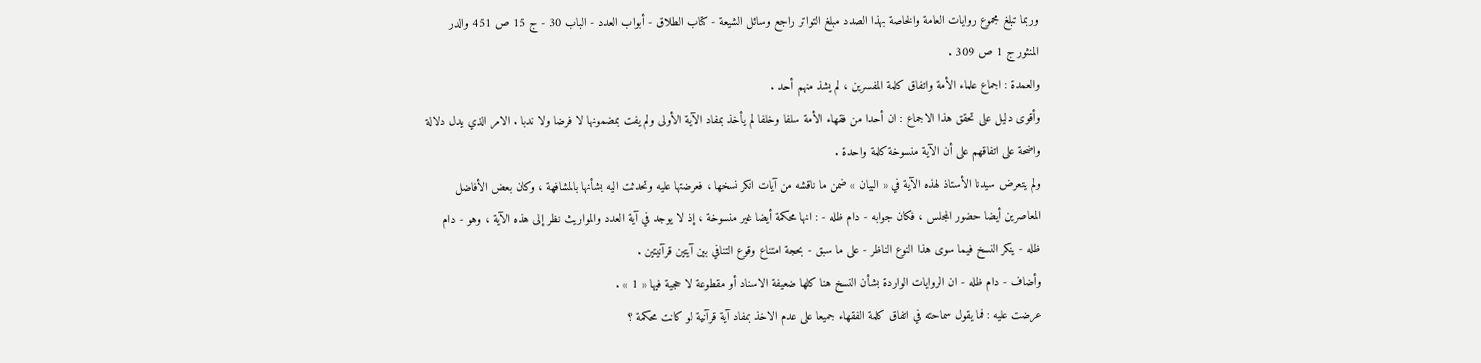وربما تبلغ مجموع روايات العامة والخاصة بهذا الصدد مبلغ التواتر راجع وسائل الشيعة - كتاب الطلاق - أبواب العدد - الباب 30 - ج 15 ص 451 والدر المنثور ج 1 ص 309 .
والعمدة : اجماع علماء الأمة واتفاق كلمة المفسرين ، لم يشذ منهم أحد .
وأقوى دليل على تحقق هذا الاجماع : ان أحدا من فقهاء الأمة سلفا وخلفا لم يأخذ بمفاد الآية الأولى ولم يفت بمضمونها لا فرضا ولا ندبا . الامر الذي يدل دلالة واضحة على اتفاقهم على أن الآية منسوخة كلمة واحدة .
ولم يتعرض سيدنا الأستاذ لهذه الآية في « البيان » ضمن ما ناقشه من آيات انكر نسخها ، فعرضتها عليه وتحدثت اليه بشأنها بالمشافهة ، وكان بعض الأفاضل المعاصرين أيضا حضور المجلس ، فكان جوابه - دام ظله - : انها محكمة أيضا غير منسوخة ، إذ لا يوجد في آية العدد والمواريث نظر إلى هذه الآية ، وهو - دام ظله - ينكر النسخ فيما سوى هذا النوع الناظر - على ما سبق - بحجة امتناع وقوع التنافي بين آيتين قرآنيتين .
وأضاف - دام ظله - ان الروايات الواردة بشأن النسخ هنا كلها ضعيفة الاسناد أو مقطوعة لا حجية فيها « 1 » .
عرضت عليه : فما يقول سماحته في اتفاق كلمة الفقهاء جميعا على عدم الاخذ بمفاد آية قرآنية لو كانت محكمة ؟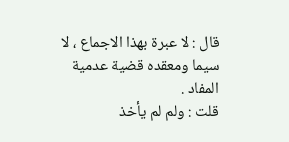قال : لا عبرة بهذا الاجماع ، لا سيما ومعقده قضية عدمية المفاد .
قلت : ولم لم يأخذ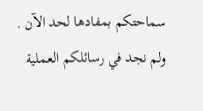سماحتكم بمفادها لحد الآن . ولم نجد في رسائلكم العملية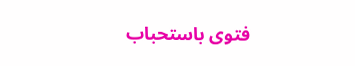فتوى باستحباب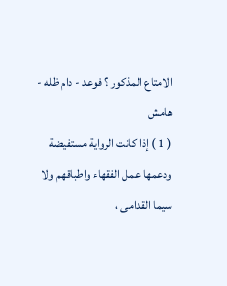الامتاع المذكور ؟ فوعد - دام ظله -
هامش
( 1 ) إذا كانت الرواية مستفيضة ودعمها عمل الفقهاء واطباقهم ولا سيما القدامى ،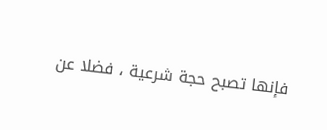فإنها تصبح حجة شرعية ، فضلا عن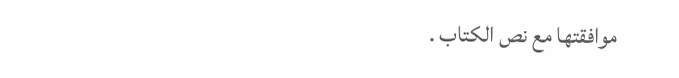موافقتها مع نص الكتاب .